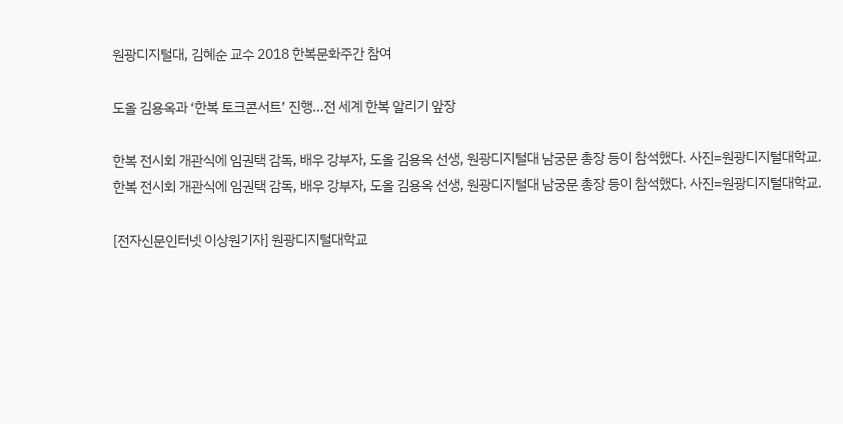원광디지털대, 김혜순 교수 2018 한복문화주간 참여

도올 김용옥과 ‘한복 토크콘서트’ 진행…전 세계 한복 알리기 앞장

한복 전시회 개관식에 임권택 감독, 배우 강부자, 도올 김용옥 선생, 원광디지털대 남궁문 총장 등이 참석했다. 사진=원광디지털대학교.
한복 전시회 개관식에 임권택 감독, 배우 강부자, 도올 김용옥 선생, 원광디지털대 남궁문 총장 등이 참석했다. 사진=원광디지털대학교.

[전자신문인터넷 이상원기자] 원광디지털대학교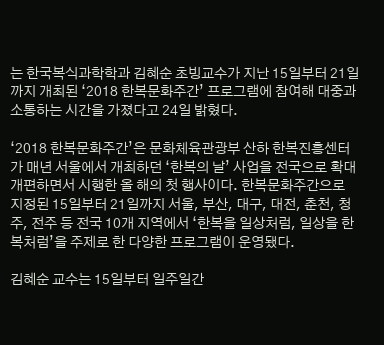는 한국복식과학학과 김혜순 초빙교수가 지난 15일부터 21일까지 개최된 ‘2018 한복문화주간’ 프로그램에 참여해 대중과 소통하는 시간을 가졌다고 24일 밝혔다.

‘2018 한복문화주간’은 문화체육관광부 산하 한복진흥센터가 매년 서울에서 개최하던 ‘한복의 날’ 사업을 전국으로 확대 개편하면서 시행한 올 해의 첫 행사이다. 한복문화주간으로 지정된 15일부터 21일까지 서울, 부산, 대구, 대전, 춘천, 청주, 전주 등 전국 10개 지역에서 ‘한복을 일상처럼, 일상을 한복처럼’을 주제로 한 다양한 프로그램이 운영됐다.

김혜순 교수는 15일부터 일주일간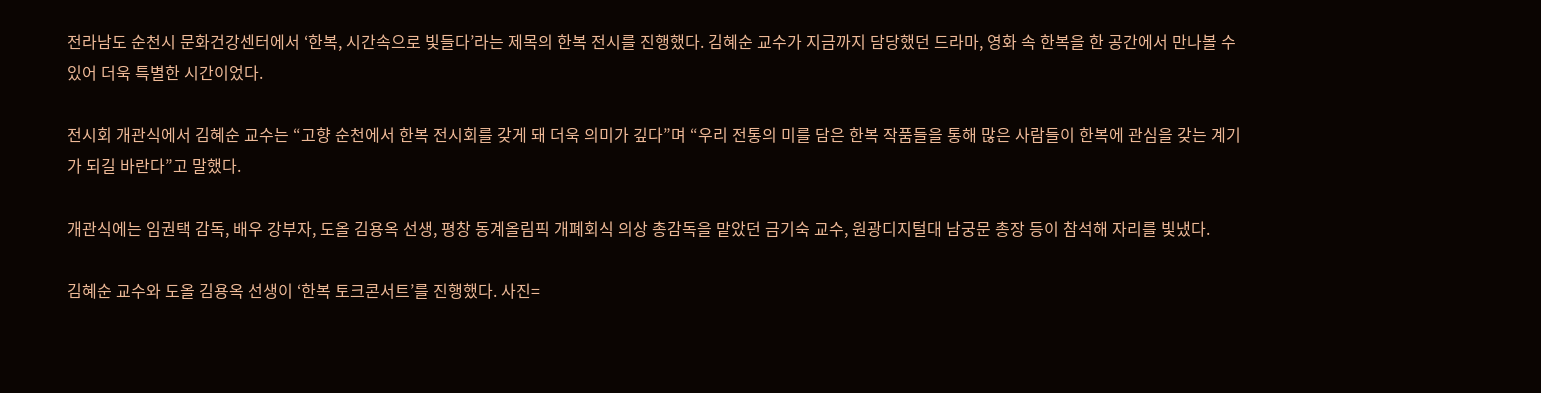전라남도 순천시 문화건강센터에서 ‘한복, 시간속으로 빛들다’라는 제목의 한복 전시를 진행했다. 김혜순 교수가 지금까지 담당했던 드라마, 영화 속 한복을 한 공간에서 만나볼 수 있어 더욱 특별한 시간이었다.

전시회 개관식에서 김혜순 교수는 “고향 순천에서 한복 전시회를 갖게 돼 더욱 의미가 깊다”며 “우리 전통의 미를 담은 한복 작품들을 통해 많은 사람들이 한복에 관심을 갖는 계기가 되길 바란다”고 말했다.

개관식에는 임권택 감독, 배우 강부자, 도올 김용옥 선생, 평창 동계올림픽 개폐회식 의상 총감독을 맡았던 금기숙 교수, 원광디지털대 남궁문 총장 등이 참석해 자리를 빛냈다.

김혜순 교수와 도올 김용옥 선생이 ‘한복 토크콘서트’를 진행했다. 사진=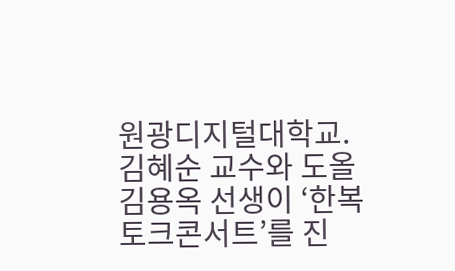원광디지털대학교.
김혜순 교수와 도올 김용옥 선생이 ‘한복 토크콘서트’를 진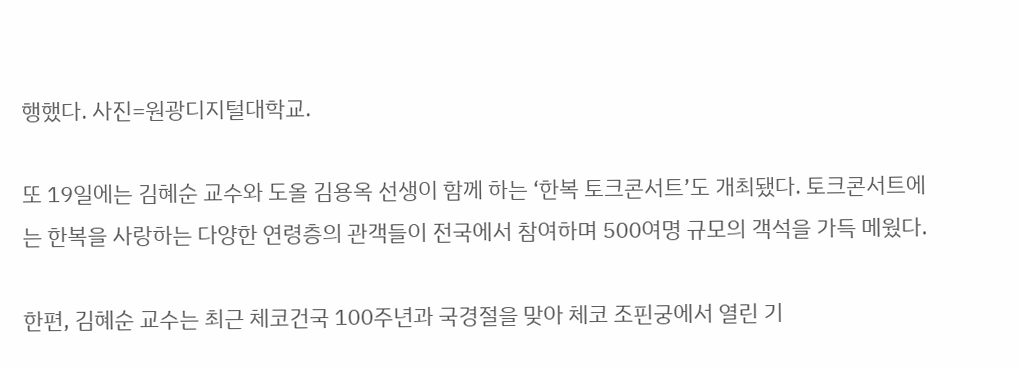행했다. 사진=원광디지털대학교.

또 19일에는 김혜순 교수와 도올 김용옥 선생이 함께 하는 ‘한복 토크콘서트’도 개최됐다. 토크콘서트에는 한복을 사랑하는 다양한 연령층의 관객들이 전국에서 참여하며 500여명 규모의 객석을 가득 메웠다.

한편, 김혜순 교수는 최근 체코건국 100주년과 국경절을 맞아 체코 조핀궁에서 열린 기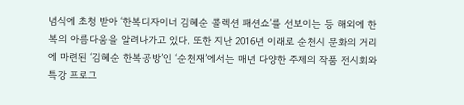념식에 초청 받아 ‘한복디자이너 김혜순 콜렉션 패션쇼’를 선보이는 등 해외에 한복의 아름다움을 알려나가고 있다. 또한 지난 2016년 이래로 순천시 문화의 거리에 마련된 ‘김혜순 한복공방’인 ‘순천재’에서는 매년 다양한 주제의 작품 전시회와 특강 프로그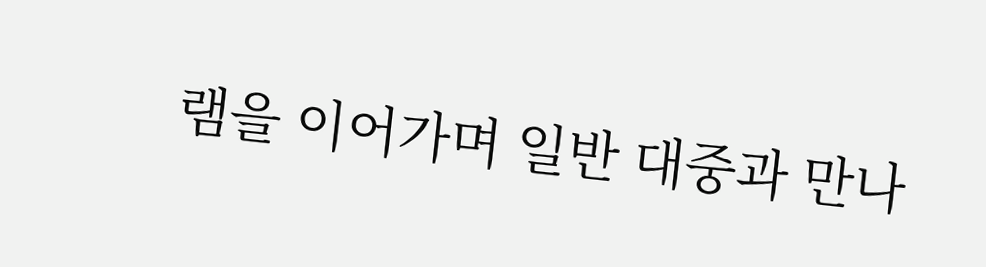램을 이어가며 일반 대중과 만나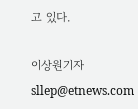고 있다.

이상원기자 sllep@etnews.com